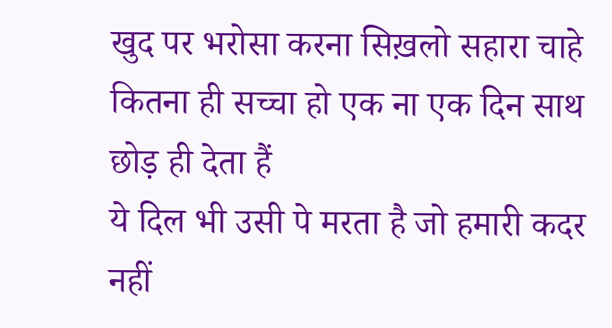खुद पर भरोसा करना सिख़लो सहारा चाहे कितना ही सच्चा हो एक ना एक दिन साथ छोड़ ही देता हैं
ये दिल भी उसी पे मरता है जो हमारी कदर नहीं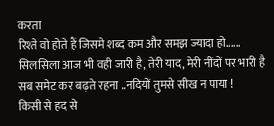करता
रिश्ते वो होते हैं जिसमे शब्द कम और समझ ज्यादा हो......
सिलसिला आज भी वही जारी है, तेरी याद, मेरी नींदों पर भारी है
सब समेट कर बढ़ते रहना ..नदियों तुमसे सीख न पाया !
किसी से हद से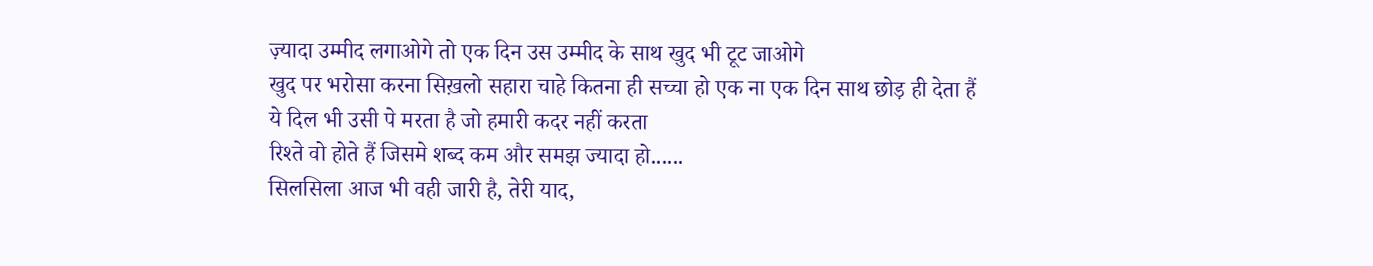ज़्यादा उम्मीद लगाओगे तो एक दिन उस उम्मीद के साथ खुद भी टूट जाओगे
खुद पर भरोसा करना सिख़लो सहारा चाहे कितना ही सच्चा हो एक ना एक दिन साथ छोड़ ही देता हैं
ये दिल भी उसी पे मरता है जो हमारी कदर नहीं करता
रिश्ते वो होते हैं जिसमे शब्द कम और समझ ज्यादा हो......
सिलसिला आज भी वही जारी है, तेरी याद,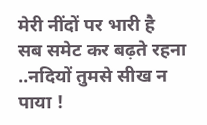मेरी नींदों पर भारी है
सब समेट कर बढ़ते रहना ..नदियों तुमसे सीख न पाया !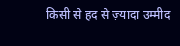किसी से हद से ज़्यादा उम्मीद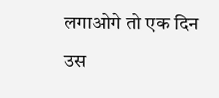लगाओगे तो एक दिन उस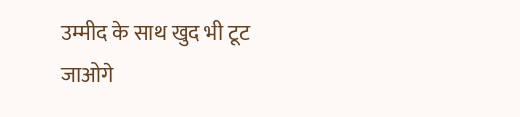उम्मीद के साथ खुद भी टूट जाओगे